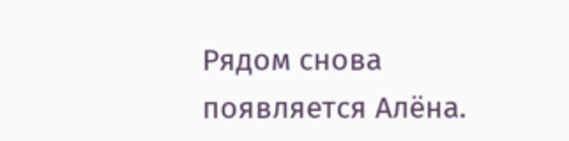Рядом снова появляется Алёна.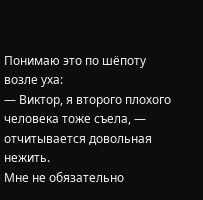Понимаю это по шёпоту возле уха:
— Виктор, я второго плохого человека тоже съела, — отчитывается довольная нежить.
Мне не обязательно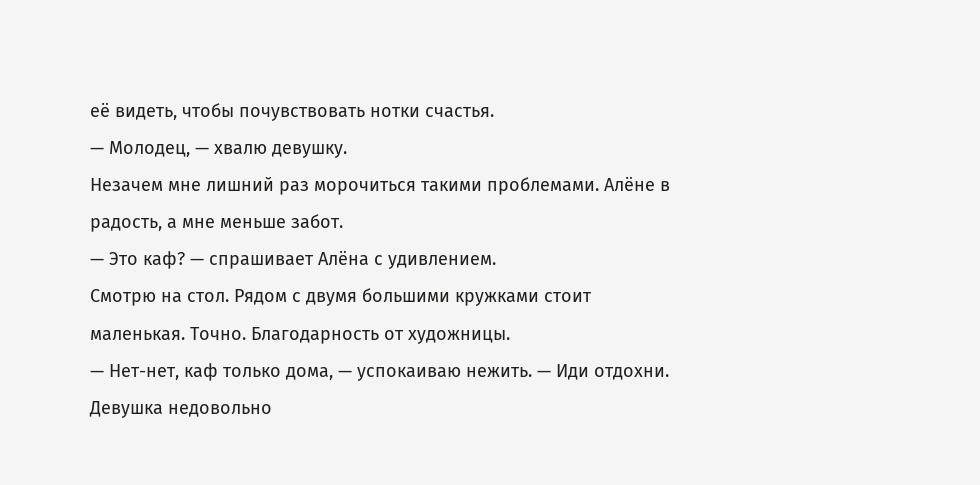её видеть, чтобы почувствовать нотки счастья.
— Молодец, — хвалю девушку.
Незачем мне лишний раз морочиться такими проблемами. Алёне в радость, а мне меньше забот.
— Это каф? — спрашивает Алёна с удивлением.
Смотрю на стол. Рядом с двумя большими кружками стоит маленькая. Точно. Благодарность от художницы.
— Нет-нет, каф только дома, — успокаиваю нежить. — Иди отдохни.
Девушка недовольно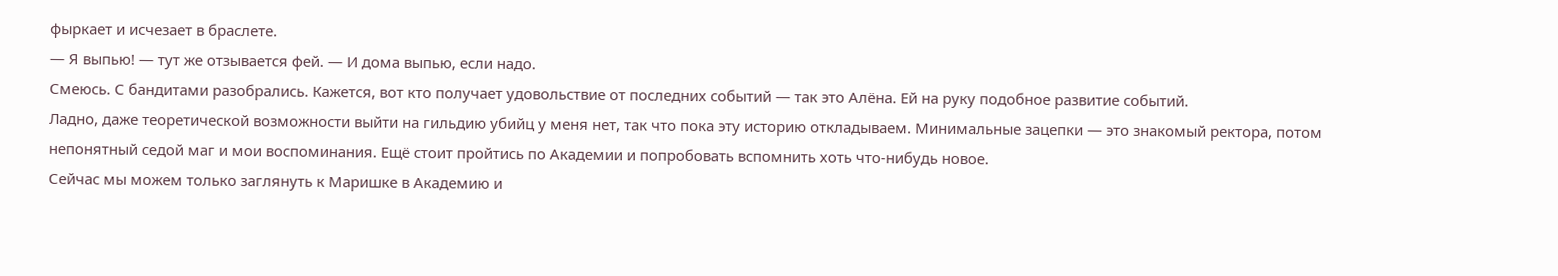фыркает и исчезает в браслете.
— Я выпью! — тут же отзывается фей. — И дома выпью, если надо.
Смеюсь. С бандитами разобрались. Кажется, вот кто получает удовольствие от последних событий — так это Алёна. Ей на руку подобное развитие событий.
Ладно, даже теоретической возможности выйти на гильдию убийц у меня нет, так что пока эту историю откладываем. Минимальные зацепки — это знакомый ректора, потом непонятный седой маг и мои воспоминания. Ещё стоит пройтись по Академии и попробовать вспомнить хоть что-нибудь новое.
Сейчас мы можем только заглянуть к Маришке в Академию и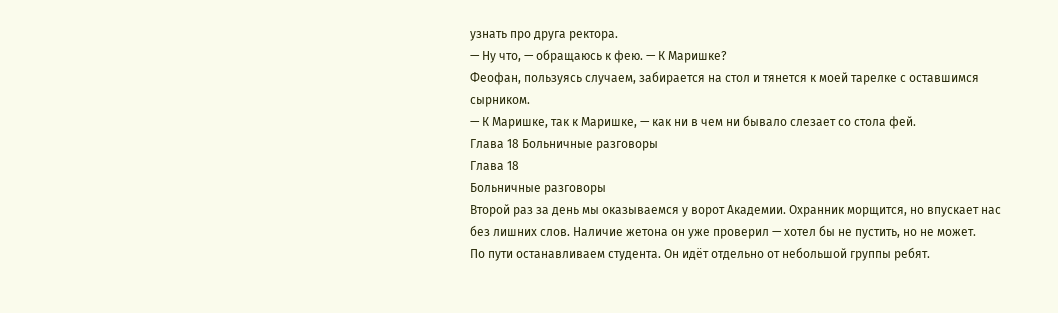узнать про друга ректора.
— Ну что, — обращаюсь к фею. — К Маришке?
Феофан, пользуясь случаем, забирается на стол и тянется к моей тарелке с оставшимся сырником.
— К Маришке, так к Маришке, — как ни в чем ни бывало слезает со стола фей.
Глава 18 Больничные разговоры
Глава 18
Больничные разговоры
Второй раз за день мы оказываемся у ворот Академии. Охранник морщится, но впускает нас без лишних слов. Наличие жетона он уже проверил — хотел бы не пустить, но не может.
По пути останавливаем студента. Он идёт отдельно от небольшой группы ребят.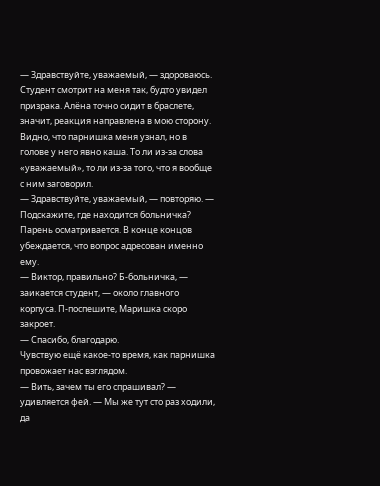— Здравствуйте, уважаемый, — здороваюсь.
Студент смотрит на меня так, будто увидел призрака. Алёна точно сидит в браслете, значит, реакция направлена в мою сторону. Видно, что парнишка меня узнал, но в голове у него явно каша. То ли из-за слова «уважаемый», то ли из-за того, что я вообще с ним заговорил.
— Здравствуйте, уважаемый, — повторяю. — Подскажите, где находится больничка?
Парень осматривается. В конце концов убеждается, что вопрос адресован именно ему.
— Виктор, правильно? Б-больничка, — заикается студент, — около главного корпуса. П-поспешите, Маришка скоро закроет.
— Спасибо, благодарю.
Чувствую ещё какое-то время, как парнишка провожает нас взглядом.
— Вить, зачем ты его спрашивал? — удивляется фей. — Мы же тут сто раз ходили, да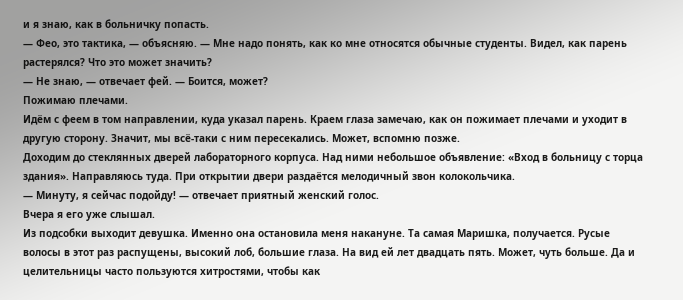и я знаю, как в больничку попасть.
— Фео, это тактика, — объясняю. — Мне надо понять, как ко мне относятся обычные студенты. Видел, как парень растерялся? Что это может значить?
— Не знаю, — отвечает фей. — Боится, может?
Пожимаю плечами.
Идём с феем в том направлении, куда указал парень. Краем глаза замечаю, как он пожимает плечами и уходит в другую сторону. Значит, мы всё-таки с ним пересекались. Может, вспомню позже.
Доходим до стеклянных дверей лабораторного корпуса. Над ними небольшое объявление: «Вход в больницу с торца здания». Направляюсь туда. При открытии двери раздаётся мелодичный звон колокольчика.
— Минуту, я сейчас подойду! — отвечает приятный женский голос.
Вчера я его уже слышал.
Из подсобки выходит девушка. Именно она остановила меня накануне. Та самая Маришка, получается. Русые волосы в этот раз распущены, высокий лоб, большие глаза. На вид ей лет двадцать пять. Может, чуть больше. Да и целительницы часто пользуются хитростями, чтобы как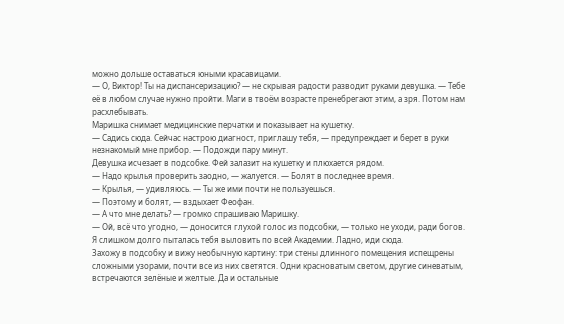можно дольше оставаться юными красавицами.
— О, Виктор! Ты на диспансеризацию? — не скрывая радости разводит руками девушка. — Тебе её в любом случае нужно пройти. Маги в твоём возрасте пренебрегают этим, а зря. Потом нам расхлебывать.
Маришка снимает медицинские перчатки и показывает на кушетку.
— Садись сюда. Сейчас настрою диагност, приглашу тебя, — предупреждает и берет в руки незнакомый мне прибор. — Подожди пару минут.
Девушка исчезает в подсобке. Фей залазит на кушетку и плюхается рядом.
— Надо крылья проверить заодно, — жалуется. — Болят в последнее время.
— Крылья, — удивляюсь. — Ты же ими почти не пользуешься.
— Поэтому и болят, — вздыхает Феофан.
— А что мне делать? — громко спрашиваю Маришку.
— Ой, всё что угодно, — доносится глухой голос из подсобки, — только не уходи, ради богов. Я слишком долго пыталась тебя выловить по всей Академии. Ладно, иди сюда.
Захожу в подсобку и вижу необычную картину: три стены длинного помещения испещрены сложными узорами, почти все из них светятся. Одни красноватым светом, другие синеватым, встречаются зелёные и желтые. Да и остальные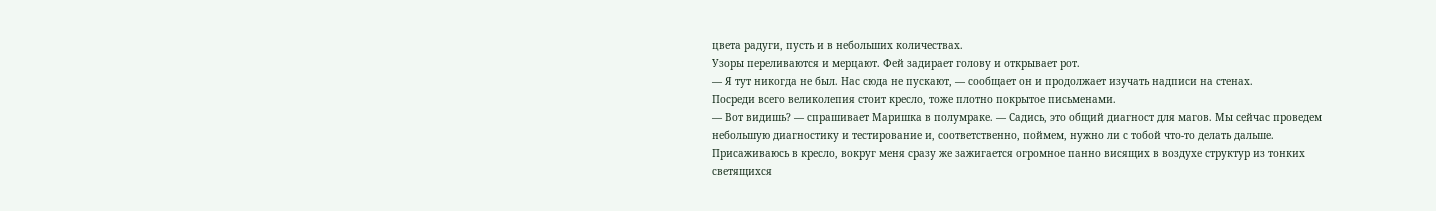цвета радуги, пусть и в небольших количествах.
Узоры переливаются и мерцают. Фей задирает голову и открывает рот.
— Я тут никогда не был. Нас сюда не пускают, — сообщает он и продолжает изучать надписи на стенах.
Посреди всего великолепия стоит кресло, тоже плотно покрытое письменами.
— Вот видишь? — спрашивает Маришка в полумраке. — Садись, это общий диагност для магов. Мы сейчас проведем небольшую диагностику и тестирование и, соответственно, поймем, нужно ли с тобой что-то делать дальше.
Присаживаюсь в кресло, вокруг меня сразу же зажигается огромное панно висящих в воздухе структур из тонких светящихся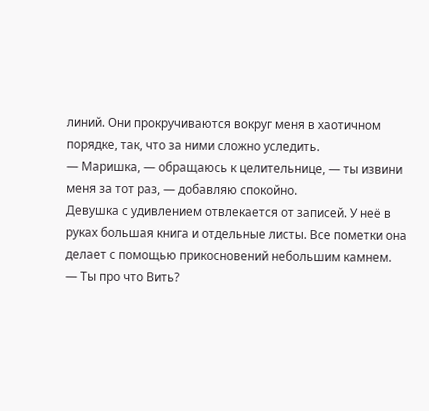линий. Они прокручиваются вокруг меня в хаотичном порядке, так, что за ними сложно уследить.
— Маришка, — обращаюсь к целительнице, — ты извини меня за тот раз, — добавляю спокойно.
Девушка с удивлением отвлекается от записей. У неё в руках большая книга и отдельные листы. Все пометки она делает с помощью прикосновений небольшим камнем.
— Ты про что Вить?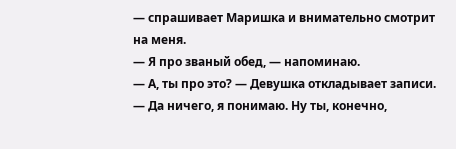— спрашивает Маришка и внимательно смотрит на меня.
— Я про званый обед, — напоминаю.
— А, ты про это? — Девушка откладывает записи. — Да ничего, я понимаю. Ну ты, конечно,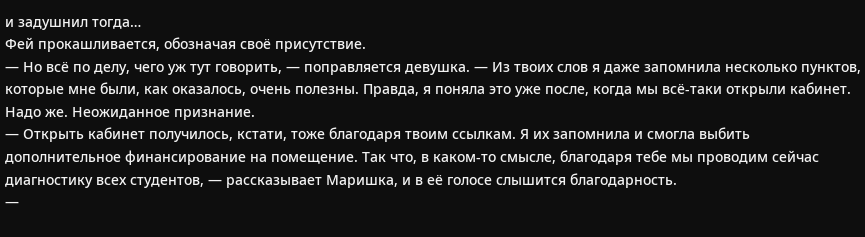и задушнил тогда…
Фей прокашливается, обозначая своё присутствие.
— Но всё по делу, чего уж тут говорить, — поправляется девушка. — Из твоих слов я даже запомнила несколько пунктов, которые мне были, как оказалось, очень полезны. Правда, я поняла это уже после, когда мы всё-таки открыли кабинет.
Надо же. Неожиданное признание.
— Открыть кабинет получилось, кстати, тоже благодаря твоим ссылкам. Я их запомнила и смогла выбить дополнительное финансирование на помещение. Так что, в каком-то смысле, благодаря тебе мы проводим сейчас диагностику всех студентов, — рассказывает Маришка, и в её голосе слышится благодарность.
—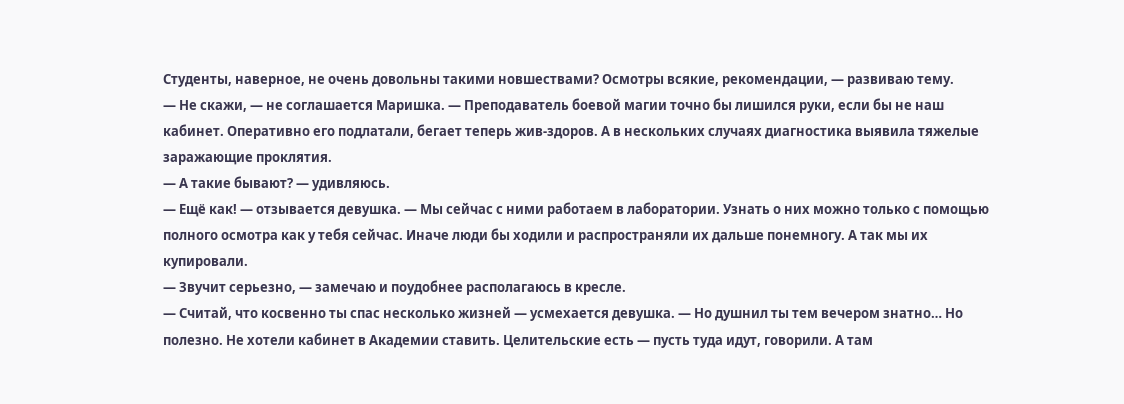Студенты, наверное, не очень довольны такими новшествами? Осмотры всякие, рекомендации, — развиваю тему.
— Не скажи, — не соглашается Маришка. — Преподаватель боевой магии точно бы лишился руки, если бы не наш кабинет. Оперативно его подлатали, бегает теперь жив-здоров. А в нескольких случаях диагностика выявила тяжелые заражающие проклятия.
— А такие бывают? — удивляюсь.
— Ещё как! — отзывается девушка. — Мы сейчас с ними работаем в лаборатории. Узнать о них можно только с помощью полного осмотра как у тебя сейчас. Иначе люди бы ходили и распространяли их дальше понемногу. А так мы их купировали.
— Звучит серьезно, — замечаю и поудобнее располагаюсь в кресле.
— Считай, что косвенно ты спас несколько жизней — усмехается девушка. — Но душнил ты тем вечером знатно… Но полезно. Не хотели кабинет в Академии ставить. Целительские есть — пусть туда идут, говорили. А там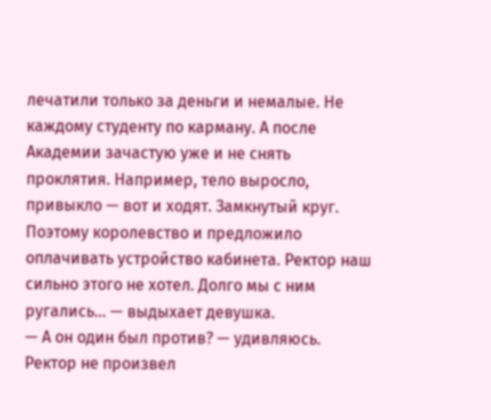лечатили только за деньги и немалые. Не каждому студенту по карману. А после Академии зачастую уже и не снять проклятия. Например, тело выросло, привыкло — вот и ходят. Замкнутый круг. Поэтому королевство и предложило оплачивать устройство кабинета. Ректор наш сильно этого не хотел. Долго мы с ним ругались… — выдыхает девушка.
— А он один был против? — удивляюсь.
Ректор не произвел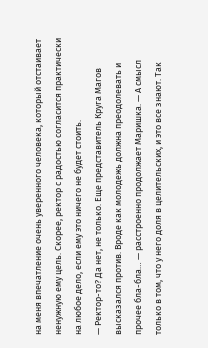на меня впечатление очень уверенного человека, который отстаивает ненужную ему цель. Скорее, ректор с радостью согласится практически на любое дело, если ему это ничего не будет стоить.
— Ректор-то? Да нет, не только. Еще представитель Круга Магов высказался против. Вроде как молодежь должна преодолевать и прочее бла-бла… — расстроенно продолжает Маришка. — А смысл только в том, что у него доля в целительских, и это все знают. Так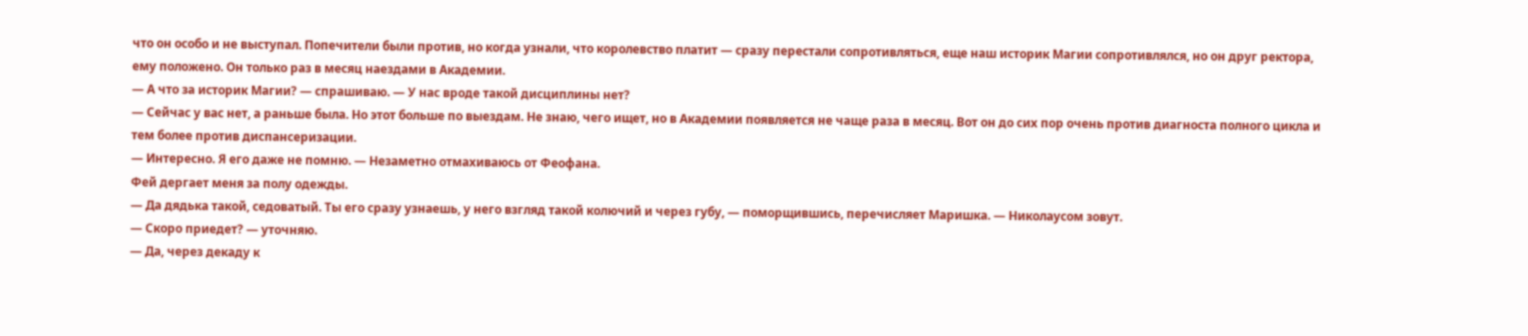что он особо и не выступал. Попечители были против, но когда узнали, что королевство платит — сразу перестали сопротивляться, еще наш историк Магии сопротивлялся, но он друг ректора, ему положено. Он только раз в месяц наездами в Академии.
— А что за историк Магии? — спрашиваю. — У нас вроде такой дисциплины нет?
— Сейчас у вас нет, а раньше была. Но этот больше по выездам. Не знаю, чего ищет, но в Академии появляется не чаще раза в месяц. Вот он до сих пор очень против диагноста полного цикла и тем более против диспансеризации.
— Интересно. Я его даже не помню. — Незаметно отмахиваюсь от Феофана.
Фей дергает меня за полу одежды.
— Да дядька такой, седоватый. Ты его сразу узнаешь, у него взгляд такой колючий и через губу, — поморщившись, перечисляет Маришка. — Николаусом зовут.
— Скоро приедет? — уточняю.
— Да, через декаду к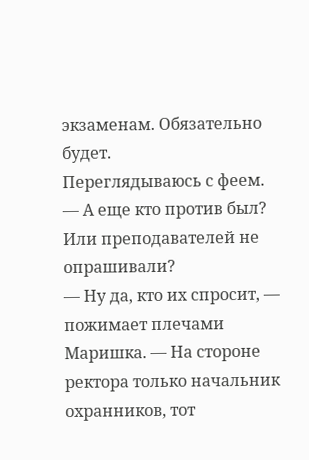экзаменам. Обязательно будет.
Переглядываюсь с феем.
— А еще кто против был? Или преподавателей не опрашивали?
— Ну да, кто их спросит, — пожимает плечами Маришка. — На стороне ректора только начальник охранников, тот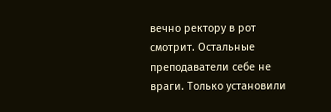вечно ректору в рот смотрит. Остальные преподаватели себе не враги. Только установили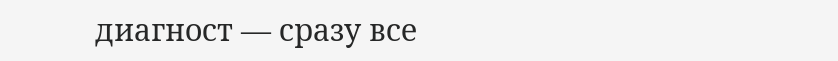диагност — сразу все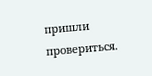пришли провериться.